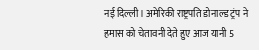नई दिल्ली। अमेरिकी राष्ट्रपति डोनाल्ड ट्रंप ने हमास को चेतावनी देते हुए आज यानी 5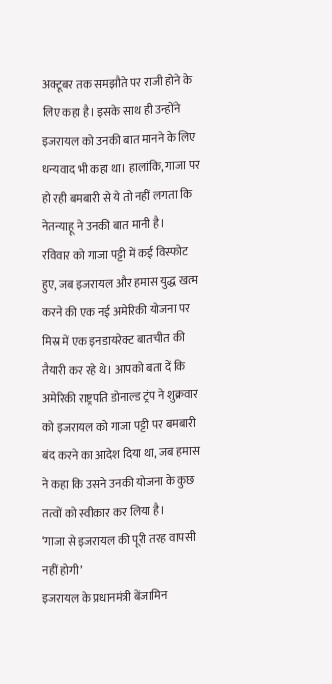अक्टूबर तक समझौते पर राजी होने के लिए कहा है। इसके साथ ही उन्होंने इजरायल को उनकी बात मानने के लिए धन्यवाद भी कहा था। हालांकि, गाजा पर हो रही बमबारी से ये तो नहीं लगता कि नेतन्याहू ने उनकी बात मानी है।
रविवार को गाजा पट्टी में कई विस्फोट हुए, जब इजरायल और हमास युद्ध खत्म करने की एक नई अमेरिकी योजना पर मिस्र में एक इनडायरेक्ट बातचीत की तैयारी कर रहे थे। आपको बता दें कि अमेरिकी राष्ट्रपति डोनाल्ड ट्रंप ने शुक्रवार को इजरायल को गाजा पट्टी पर बमबारी बंद करने का आदेश दिया था, जब हमास ने कहा कि उसने उनकी योजना के कुछ तत्वों को स्वीकार कर लिया है।
‘गाजा से इजरायल की पूरी तरह वापसी नहीं होगी’
इजरायल के प्रधानमंत्री बेंजामिन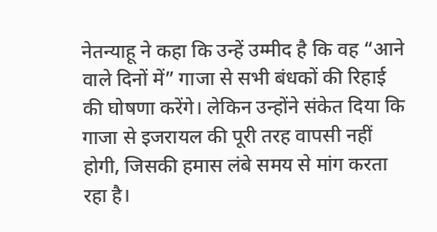नेतन्याहू ने कहा कि उन्हें उम्मीद है कि वह “आने वाले दिनों में” गाजा से सभी बंधकों की रिहाई की घोषणा करेंगे। लेकिन उन्होंने संकेत दिया कि गाजा से इजरायल की पूरी तरह वापसी नहीं होगी, जिसकी हमास लंबे समय से मांग करता रहा है।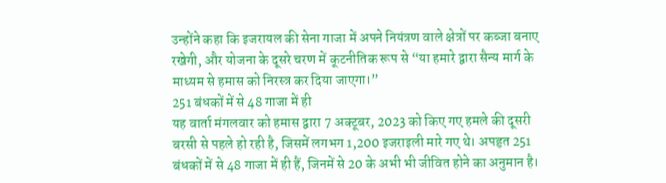उन्होंने कहा कि इजरायल की सेना गाजा में अपने नियंत्रण वाले क्षेत्रों पर कब्जा बनाए रखेगी, और योजना के दूसरे चरण में कूटनीतिक रूप से “या हमारे द्वारा सैन्य मार्ग के माध्यम से हमास को निरस्त्र कर दिया जाएगा।”
251 बंधकों में से 48 गाजा में ही
यह वार्ता मंगलवार को हमास द्वारा 7 अक्टूबर, 2023 को किए गए हमले की दूसरी बरसी से पहले हो रही है, जिसमें लगभग 1,200 इजराइली मारे गए थे। अपहृत 251 बंधकों में से 48 गाजा में ही हैं, जिनमें से 20 के अभी भी जीवित होने का अनुमान है।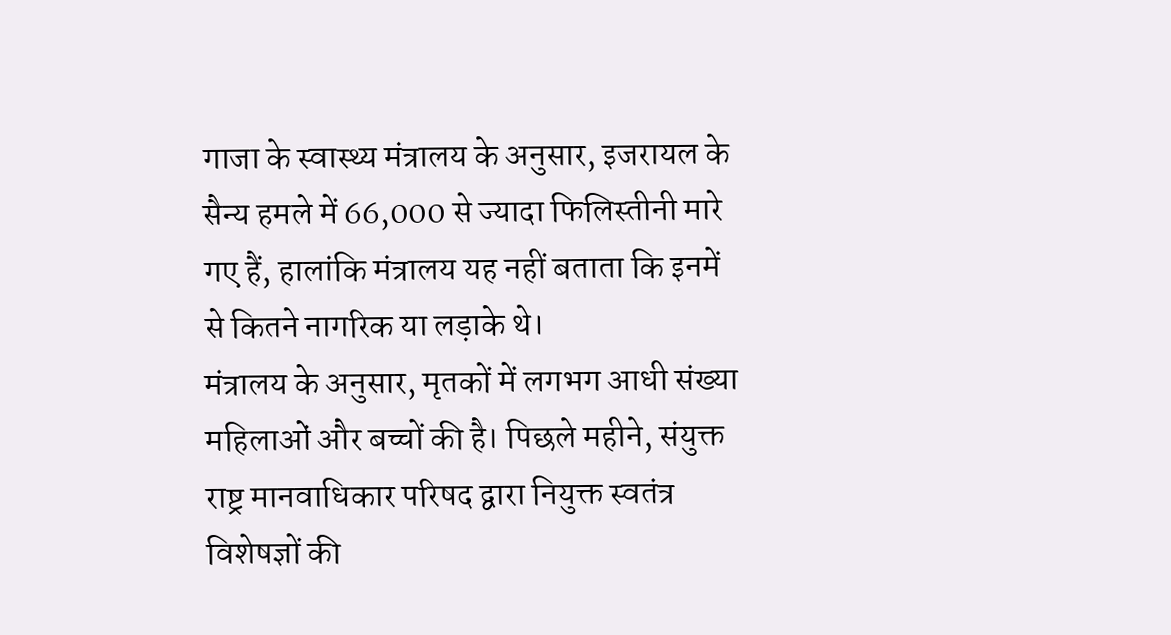गाजा के स्वास्थ्य मंत्रालय के अनुसार, इजरायल के सैन्य हमले में 66,000 से ज्यादा फिलिस्तीनी मारे गए हैं, हालांकि मंत्रालय यह नहीं बताता कि इनमें से कितने नागरिक या लड़ाके थे।
मंत्रालय के अनुसार, मृतकों में लगभग आधी संख्या महिलाओं और बच्चों की है। पिछले महीने, संयुक्त राष्ट्र मानवाधिकार परिषद द्वारा नियुक्त स्वतंत्र विशेषज्ञों की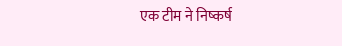एक टीम ने निष्कर्ष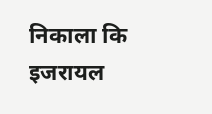निकाला कि इजरायल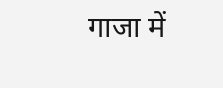गाजा में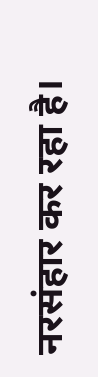नरसंहार कर रहा है।